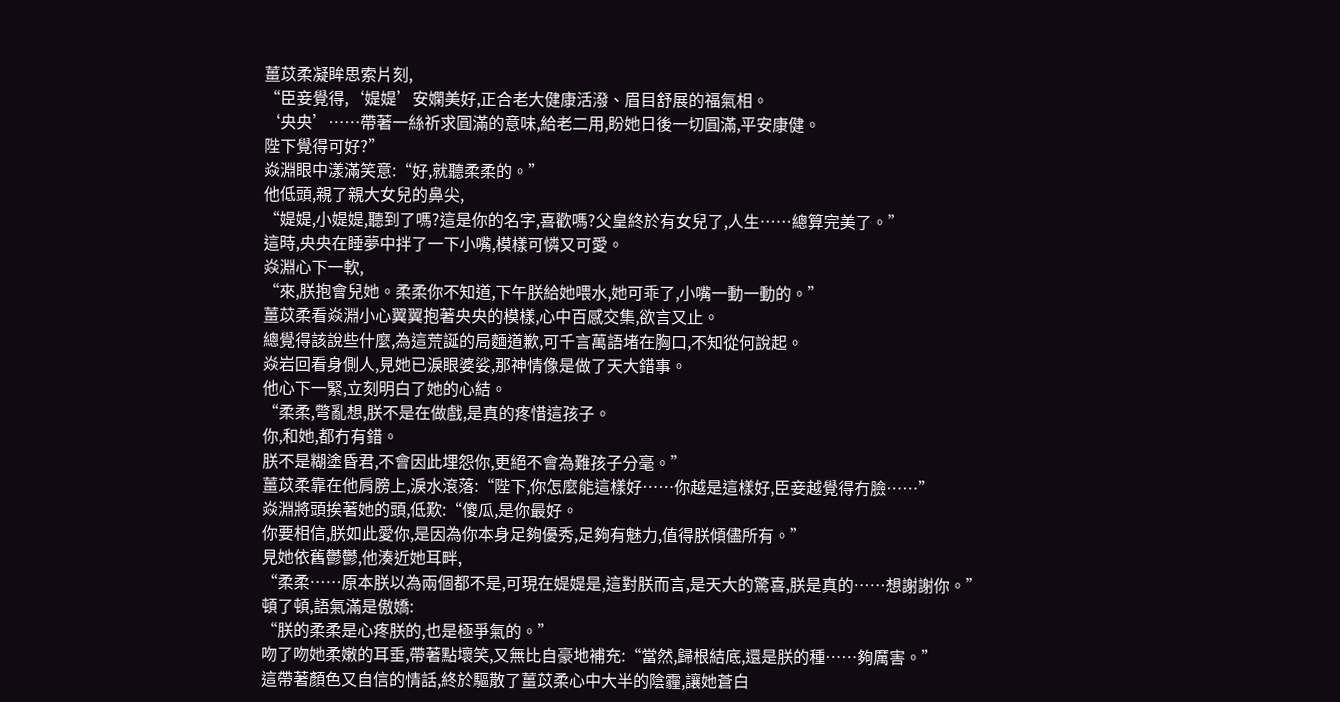薑苡柔凝眸思索片刻,
“臣妾覺得,‘媞媞’安嫻美好,正合老大健康活潑、眉目舒展的福氣相。
‘央央’……帶著一絲祈求圓滿的意味,給老二用,盼她日後一切圓滿,平安康健。
陛下覺得可好?”
焱淵眼中漾滿笑意:“好,就聽柔柔的。”
他低頭,親了親大女兒的鼻尖,
“媞媞,小媞媞,聽到了嗎?這是你的名字,喜歡嗎?父皇終於有女兒了,人生……總算完美了。”
這時,央央在睡夢中拌了一下小嘴,模樣可憐又可愛。
焱淵心下一軟,
“來,朕抱會兒她。柔柔你不知道,下午朕給她喂水,她可乖了,小嘴一動一動的。”
薑苡柔看焱淵小心翼翼抱著央央的模樣,心中百感交集,欲言又止。
總覺得該說些什麼,為這荒誕的局麵道歉,可千言萬語堵在胸口,不知從何說起。
焱岩回看身側人,見她已淚眼婆娑,那神情像是做了天大錯事。
他心下一緊,立刻明白了她的心結。
“柔柔,彆亂想,朕不是在做戲,是真的疼惜這孩子。
你,和她,都冇有錯。
朕不是糊塗昏君,不會因此埋怨你,更絕不會為難孩子分毫。”
薑苡柔靠在他肩膀上,淚水滾落:“陛下,你怎麼能這樣好……你越是這樣好,臣妾越覺得冇臉……”
焱淵將頭挨著她的頭,低歎:“傻瓜,是你最好。
你要相信,朕如此愛你,是因為你本身足夠優秀,足夠有魅力,值得朕傾儘所有。”
見她依舊鬱鬱,他湊近她耳畔,
“柔柔……原本朕以為兩個都不是,可現在媞媞是,這對朕而言,是天大的驚喜,朕是真的……想謝謝你。”
頓了頓,語氣滿是傲嬌:
“朕的柔柔是心疼朕的,也是極爭氣的。”
吻了吻她柔嫩的耳垂,帶著點壞笑,又無比自豪地補充:“當然,歸根結底,還是朕的種……夠厲害。”
這帶著顏色又自信的情話,終於驅散了薑苡柔心中大半的陰霾,讓她蒼白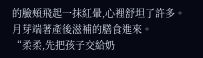的臉頰飛起一抹紅暈,心裡舒坦了許多。
月芽端著產後滋補的膳食進來。
“柔柔,先把孩子交給奶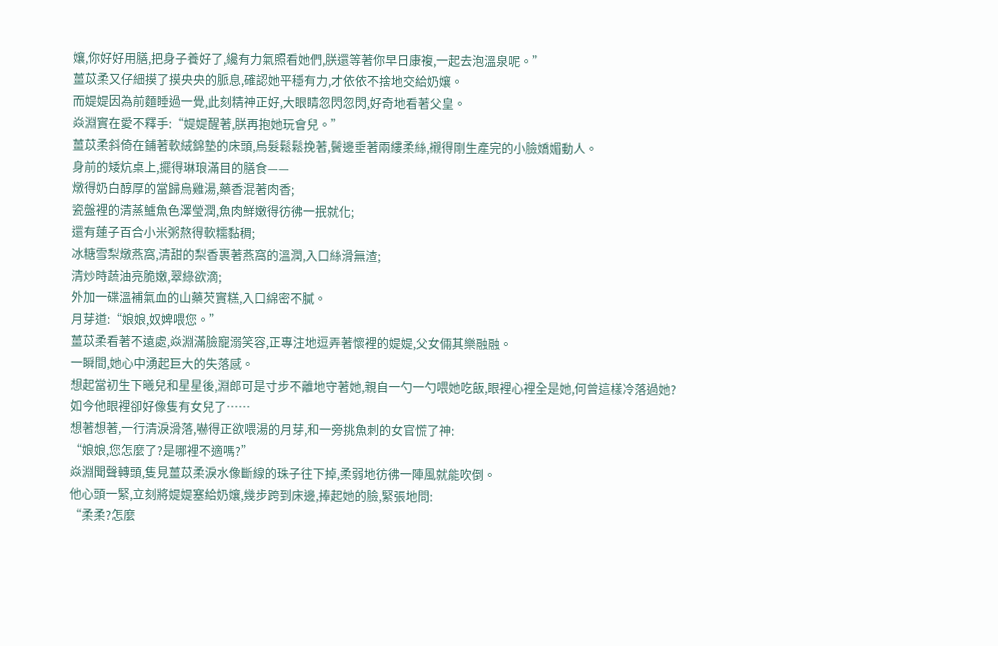孃,你好好用膳,把身子養好了,纔有力氣照看她們,朕還等著你早日康複,一起去泡溫泉呢。”
薑苡柔又仔細摸了摸央央的脈息,確認她平穩有力,才依依不捨地交給奶孃。
而媞媞因為前麵睡過一覺,此刻精神正好,大眼睛忽閃忽閃,好奇地看著父皇。
焱淵實在愛不釋手:“媞媞醒著,朕再抱她玩會兒。”
薑苡柔斜倚在鋪著軟絨錦墊的床頭,烏髮鬆鬆挽著,鬢邊垂著兩縷柔絲,襯得剛生產完的小臉嬌媚動人。
身前的矮炕桌上,擺得琳琅滿目的膳食——
燉得奶白醇厚的當歸烏雞湯,藥香混著肉香;
瓷盤裡的清蒸鱸魚色澤瑩潤,魚肉鮮嫩得彷彿一抿就化;
還有蓮子百合小米粥熬得軟糯黏稠;
冰糖雪梨燉燕窩,清甜的梨香裹著燕窩的溫潤,入口絲滑無渣;
清炒時蔬油亮脆嫩,翠綠欲滴;
外加一碟溫補氣血的山藥芡實糕,入口綿密不膩。
月芽道:“娘娘,奴婢喂您。”
薑苡柔看著不遠處,焱淵滿臉寵溺笑容,正專注地逗弄著懷裡的媞媞,父女倆其樂融融。
一瞬間,她心中湧起巨大的失落感。
想起當初生下曦兒和星星後,淵郎可是寸步不離地守著她,親自一勺一勺喂她吃飯,眼裡心裡全是她,何曾這樣冷落過她?
如今他眼裡卻好像隻有女兒了……
想著想著,一行清淚滑落,嚇得正欲喂湯的月芽,和一旁挑魚刺的女官慌了神:
“娘娘,您怎麼了?是哪裡不適嗎?”
焱淵聞聲轉頭,隻見薑苡柔淚水像斷線的珠子往下掉,柔弱地彷彿一陣風就能吹倒。
他心頭一緊,立刻將媞媞塞給奶孃,幾步跨到床邊,捧起她的臉,緊張地問:
“柔柔?怎麼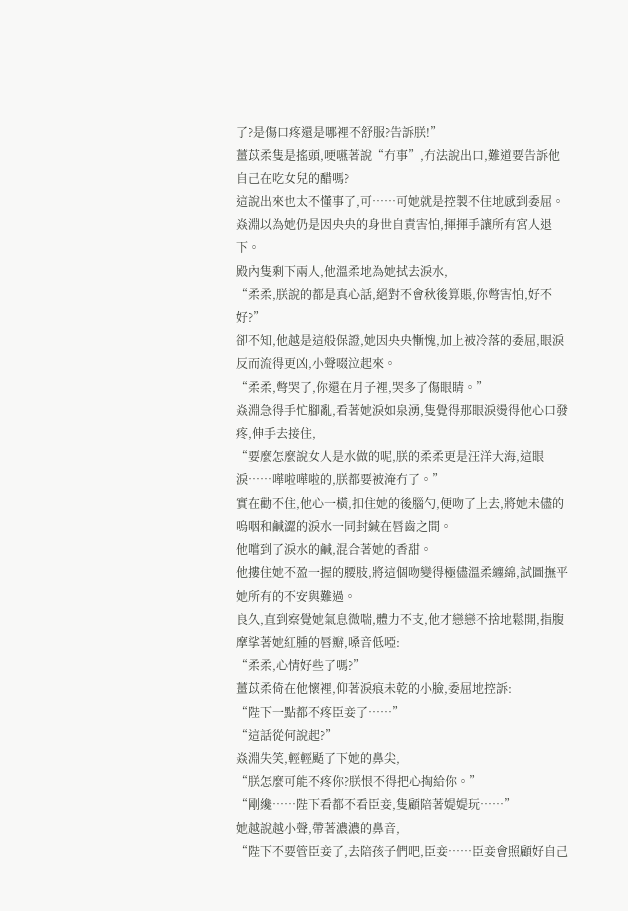了?是傷口疼還是哪裡不舒服?告訴朕!”
薑苡柔隻是搖頭,哽嚥著說“冇事”,冇法說出口,難道要告訴他自己在吃女兒的醋嗎?
這說出來也太不懂事了,可……可她就是控製不住地感到委屈。
焱淵以為她仍是因央央的身世自責害怕,揮揮手讓所有宮人退下。
殿內隻剩下兩人,他溫柔地為她拭去淚水,
“柔柔,朕說的都是真心話,絕對不會秋後算賬,你彆害怕,好不好?”
卻不知,他越是這般保證,她因央央慚愧,加上被冷落的委屈,眼淚反而流得更凶,小聲啜泣起來。
“柔柔,彆哭了,你還在月子裡,哭多了傷眼睛。”
焱淵急得手忙腳亂,看著她淚如泉湧,隻覺得那眼淚燙得他心口發疼,伸手去接住,
“要麼怎麼說女人是水做的呢,朕的柔柔更是汪洋大海,這眼淚……嘩啦嘩啦的,朕都要被淹冇了。”
實在勸不住,他心一橫,扣住她的後腦勺,便吻了上去,將她未儘的嗚咽和鹹澀的淚水一同封緘在唇齒之間。
他嚐到了淚水的鹹,混合著她的香甜。
他摟住她不盈一握的腰肢,將這個吻變得極儘溫柔纏綿,試圖撫平她所有的不安與難過。
良久,直到察覺她氣息微喘,體力不支,他才戀戀不捨地鬆開,指腹摩挲著她紅腫的唇瓣,嗓音低啞:
“柔柔,心情好些了嗎?”
薑苡柔倚在他懷裡,仰著淚痕未乾的小臉,委屈地控訴:
“陛下一點都不疼臣妾了……”
“這話從何說起?”
焱淵失笑,輕輕颳了下她的鼻尖,
“朕怎麼可能不疼你?朕恨不得把心掏給你。”
“剛纔……陛下看都不看臣妾,隻顧陪著媞媞玩……”
她越說越小聲,帶著濃濃的鼻音,
“陛下不要管臣妾了,去陪孩子們吧,臣妾……臣妾會照顧好自己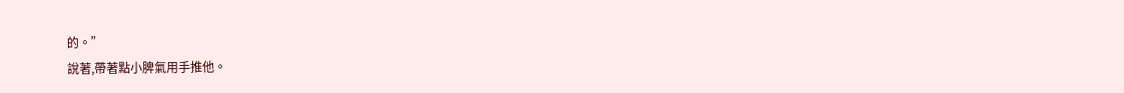的。”
說著,帶著點小脾氣用手推他。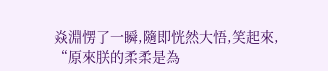焱淵愣了一瞬,隨即恍然大悟,笑起來,
“原來朕的柔柔是為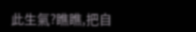此生氣?瞧瞧,把自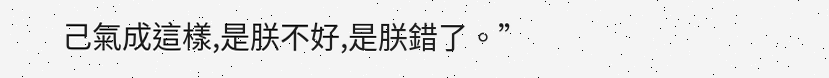己氣成這樣,是朕不好,是朕錯了。”